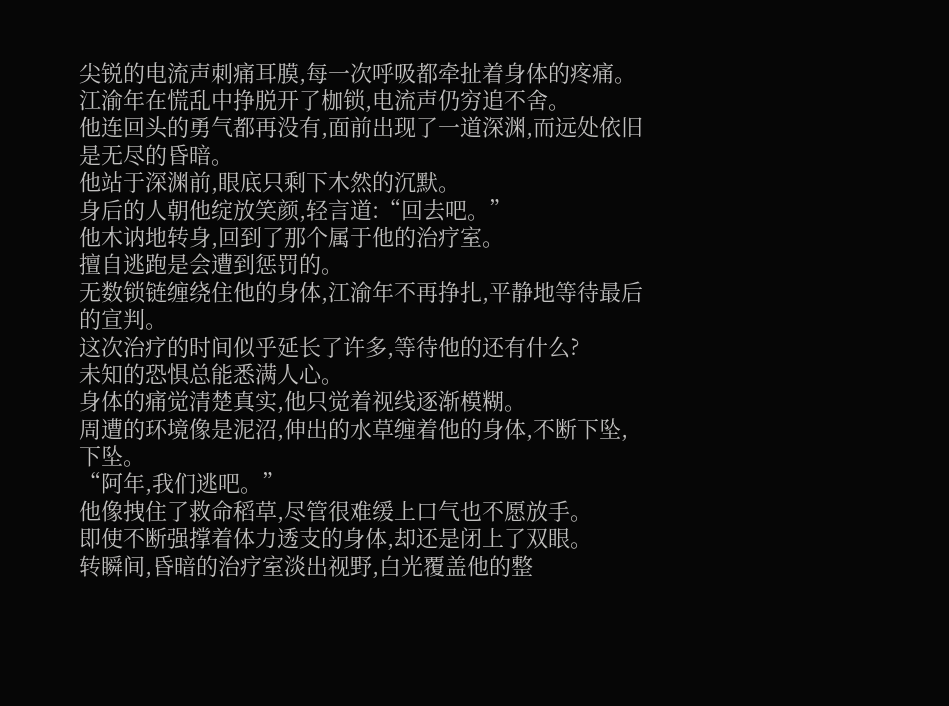尖锐的电流声刺痛耳膜,每一次呼吸都牵扯着身体的疼痛。
江渝年在慌乱中挣脱开了枷锁,电流声仍穷追不舍。
他连回头的勇气都再没有,面前出现了一道深渊,而远处依旧是无尽的昏暗。
他站于深渊前,眼底只剩下木然的沉默。
身后的人朝他绽放笑颜,轻言道:“回去吧。”
他木讷地转身,回到了那个属于他的治疗室。
擅自逃跑是会遭到惩罚的。
无数锁链缠绕住他的身体,江渝年不再挣扎,平静地等待最后的宣判。
这次治疗的时间似乎延长了许多,等待他的还有什么?
未知的恐惧总能悉满人心。
身体的痛觉清楚真实,他只觉着视线逐渐模糊。
周遭的环境像是泥沼,伸出的水草缠着他的身体,不断下坠,下坠。
“阿年,我们逃吧。”
他像拽住了救命稻草,尽管很难缓上口气也不愿放手。
即使不断强撑着体力透支的身体,却还是闭上了双眼。
转瞬间,昏暗的治疗室淡出视野,白光覆盖他的整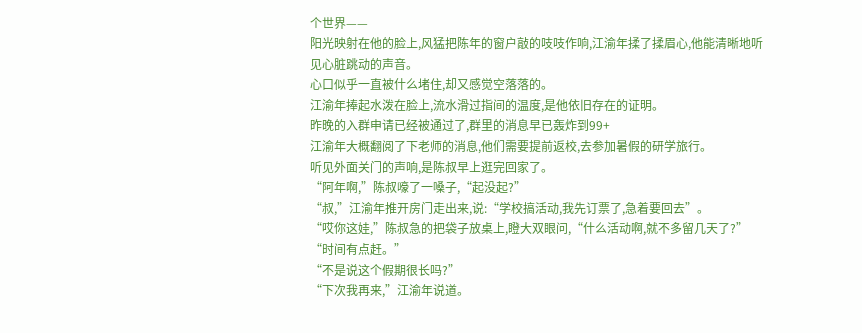个世界——
阳光映射在他的脸上,风猛把陈年的窗户敲的吱吱作响,江渝年揉了揉眉心,他能清晰地听见心脏跳动的声音。
心口似乎一直被什么堵住,却又感觉空落落的。
江渝年捧起水泼在脸上,流水滑过指间的温度,是他依旧存在的证明。
昨晚的入群申请已经被通过了,群里的消息早已轰炸到99+
江渝年大概翻阅了下老师的消息,他们需要提前返校,去参加暑假的研学旅行。
听见外面关门的声响,是陈叔早上逛完回家了。
“阿年啊,”陈叔嚎了一嗓子,“起没起?”
“叔,”江渝年推开房门走出来,说:“学校搞活动,我先订票了,急着要回去”。
“哎你这娃,”陈叔急的把袋子放桌上,瞪大双眼问,“什么活动啊,就不多留几天了?”
“时间有点赶。”
“不是说这个假期很长吗?”
“下次我再来,”江渝年说道。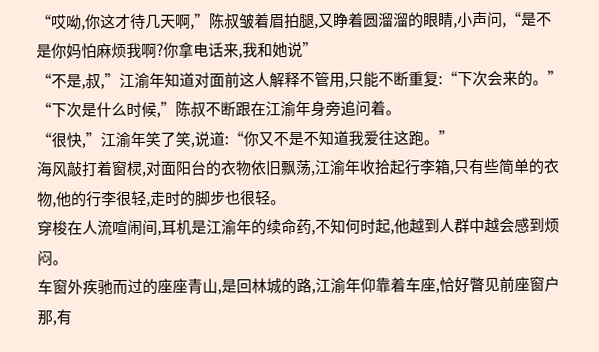“哎呦,你这才待几天啊,”陈叔皱着眉拍腿,又睁着圆溜溜的眼睛,小声问,“是不是你妈怕麻烦我啊?你拿电话来,我和她说”
“不是,叔,”江渝年知道对面前这人解释不管用,只能不断重复:“下次会来的。”
“下次是什么时候,”陈叔不断跟在江渝年身旁追问着。
“很快,”江渝年笑了笑,说道:“你又不是不知道我爱往这跑。”
海风敲打着窗棂,对面阳台的衣物依旧飘荡,江渝年收拾起行李箱,只有些简单的衣物,他的行李很轻,走时的脚步也很轻。
穿梭在人流喧闹间,耳机是江渝年的续命药,不知何时起,他越到人群中越会感到烦闷。
车窗外疾驰而过的座座青山,是回林城的路,江渝年仰靠着车座,恰好瞥见前座窗户那,有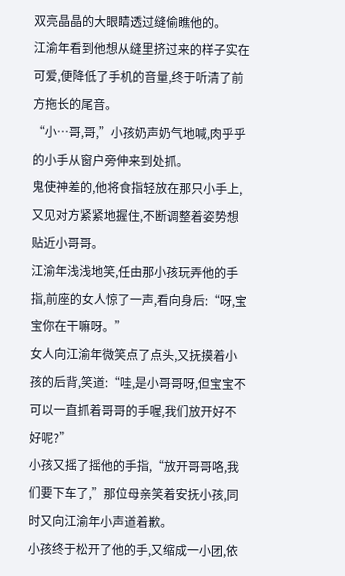双亮晶晶的大眼睛透过缝偷瞧他的。
江渝年看到他想从缝里挤过来的样子实在可爱,便降低了手机的音量,终于听清了前方拖长的尾音。
“小…哥,哥,”小孩奶声奶气地喊,肉乎乎的小手从窗户旁伸来到处抓。
鬼使神差的,他将食指轻放在那只小手上,又见对方紧紧地握住,不断调整着姿势想贴近小哥哥。
江渝年浅浅地笑,任由那小孩玩弄他的手指,前座的女人惊了一声,看向身后:“呀,宝宝你在干嘛呀。”
女人向江渝年微笑点了点头,又抚摸着小孩的后背,笑道:“哇,是小哥哥呀,但宝宝不可以一直抓着哥哥的手喔,我们放开好不好呢?”
小孩又摇了摇他的手指,“放开哥哥咯,我们要下车了,”那位母亲笑着安抚小孩,同时又向江渝年小声道着歉。
小孩终于松开了他的手,又缩成一小团,依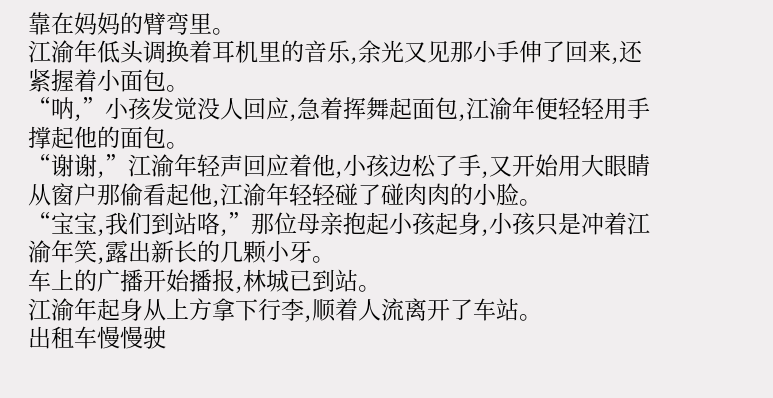靠在妈妈的臂弯里。
江渝年低头调换着耳机里的音乐,余光又见那小手伸了回来,还紧握着小面包。
“呐,”小孩发觉没人回应,急着挥舞起面包,江渝年便轻轻用手撑起他的面包。
“谢谢,”江渝年轻声回应着他,小孩边松了手,又开始用大眼睛从窗户那偷看起他,江渝年轻轻碰了碰肉肉的小脸。
“宝宝,我们到站咯,”那位母亲抱起小孩起身,小孩只是冲着江渝年笑,露出新长的几颗小牙。
车上的广播开始播报,林城已到站。
江渝年起身从上方拿下行李,顺着人流离开了车站。
出租车慢慢驶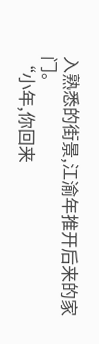入熟悉的街景,江渝年推开后来的家门。
“小年,你回来